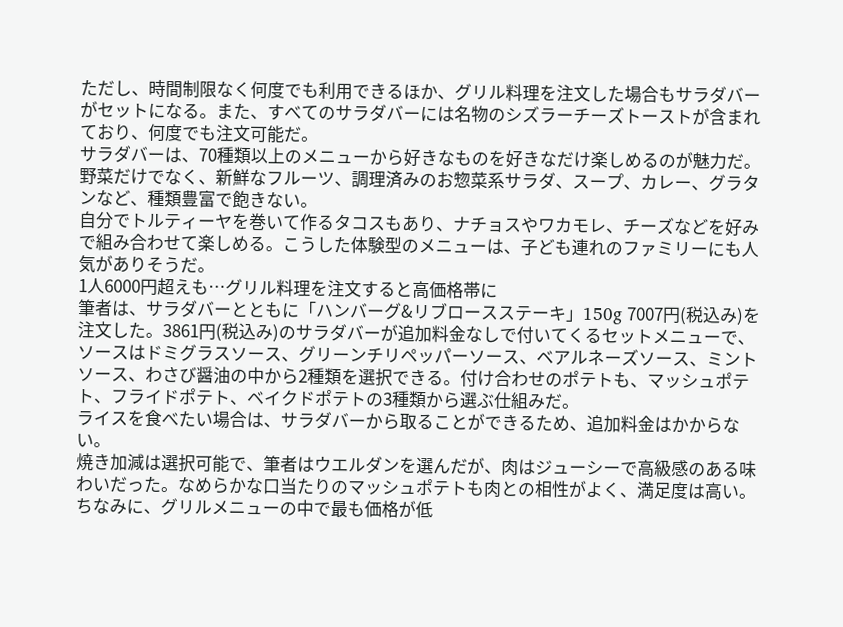ただし、時間制限なく何度でも利用できるほか、グリル料理を注文した場合もサラダバーがセットになる。また、すべてのサラダバーには名物のシズラーチーズトーストが含まれており、何度でも注文可能だ。
サラダバーは、70種類以上のメニューから好きなものを好きなだけ楽しめるのが魅力だ。野菜だけでなく、新鮮なフルーツ、調理済みのお惣菜系サラダ、スープ、カレー、グラタンなど、種類豊富で飽きない。
自分でトルティーヤを巻いて作るタコスもあり、ナチョスやワカモレ、チーズなどを好みで組み合わせて楽しめる。こうした体験型のメニューは、子ども連れのファミリーにも人気がありそうだ。
1人6000円超えも…グリル料理を注文すると高価格帯に
筆者は、サラダバーとともに「ハンバーグ&リブロースステーキ」150g 7007円(税込み)を注文した。3861円(税込み)のサラダバーが追加料金なしで付いてくるセットメニューで、ソースはドミグラスソース、グリーンチリペッパーソース、ベアルネーズソース、ミントソース、わさび醤油の中から2種類を選択できる。付け合わせのポテトも、マッシュポテト、フライドポテト、ベイクドポテトの3種類から選ぶ仕組みだ。
ライスを食べたい場合は、サラダバーから取ることができるため、追加料金はかからない。
焼き加減は選択可能で、筆者はウエルダンを選んだが、肉はジューシーで高級感のある味わいだった。なめらかな口当たりのマッシュポテトも肉との相性がよく、満足度は高い。
ちなみに、グリルメニューの中で最も価格が低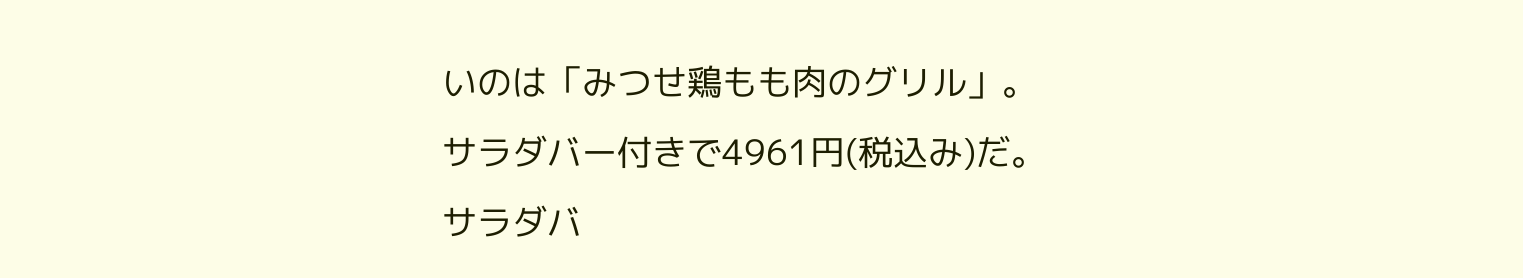いのは「みつせ鶏もも肉のグリル」。サラダバー付きで4961円(税込み)だ。サラダバ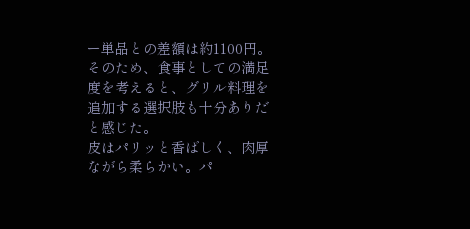ー単品との差額は約1100円。そのため、食事としての満足度を考えると、グリル料理を追加する選択肢も十分ありだと感じた。
皮はパリッと香ばしく、肉厚ながら柔らかい。パ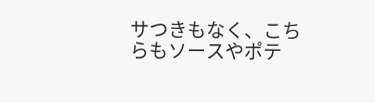サつきもなく、こちらもソースやポテ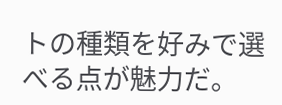トの種類を好みで選べる点が魅力だ。